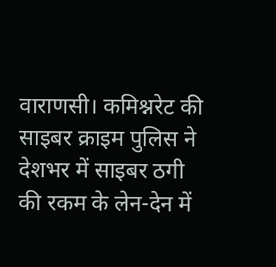वाराणसी। कमिश्नरेट की साइबर क्राइम पुलिस ने देशभर में साइबर ठगी की रकम के लेन-देन में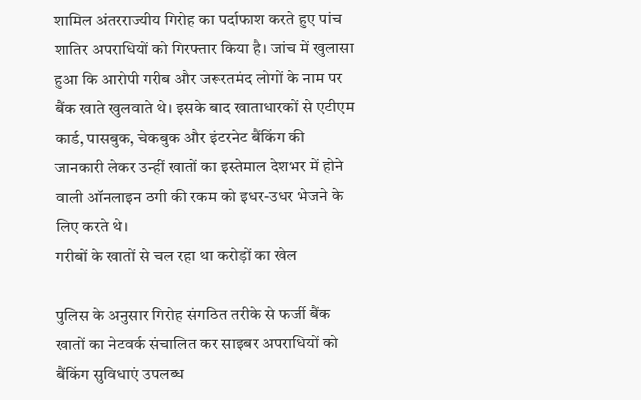शामिल अंतरराज्यीय गिरोह का पर्दाफाश करते हुए पांच शातिर अपराधियों को गिरफ्तार किया है। जांच में खुलासा हुआ कि आरोपी गरीब और जरूरतमंद लोगों के नाम पर बैंक खाते खुलवाते थे। इसके बाद खाताधारकों से एटीएम कार्ड, पासबुक, चेकबुक और इंटरनेट बैंकिंग की जानकारी लेकर उन्हीं खातों का इस्तेमाल देशभर में होने वाली ऑनलाइन ठगी की रकम को इधर-उधर भेजने के लिए करते थे।
गरीबों के खातों से चल रहा था करोड़ों का खेल

पुलिस के अनुसार गिरोह संगठित तरीके से फर्जी बैंक खातों का नेटवर्क संचालित कर साइबर अपराधियों को बैंकिंग सुविधाएं उपलब्ध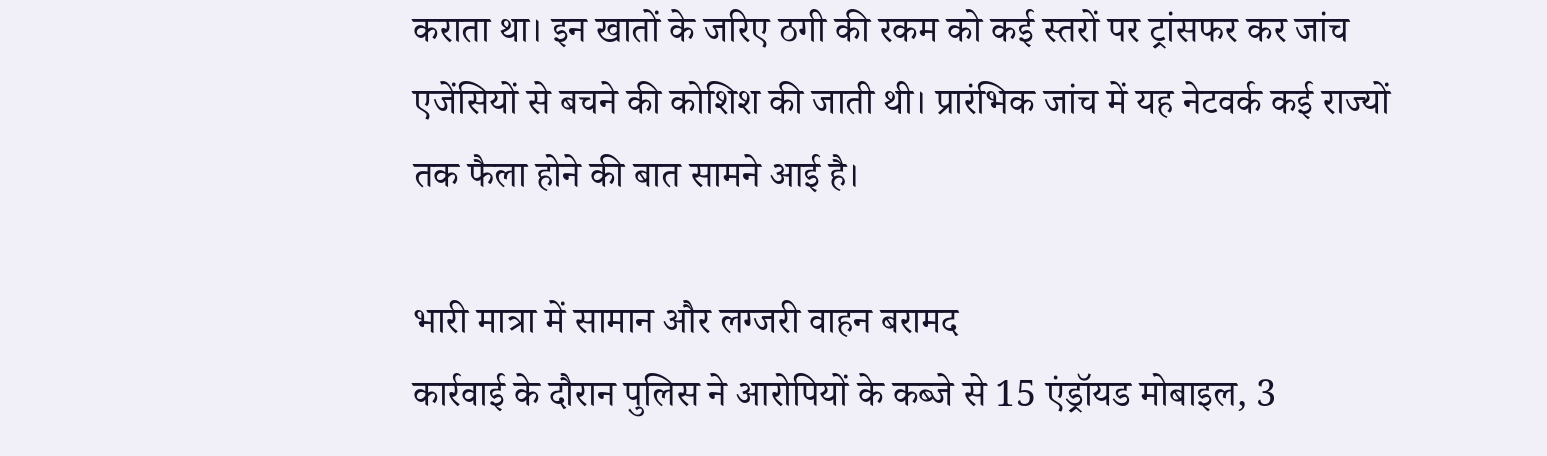कराता था। इन खातों के जरिए ठगी की रकम को कई स्तरों पर ट्रांसफर कर जांच एजेंसियों से बचने की कोशिश की जाती थी। प्रारंभिक जांच में यह नेटवर्क कई राज्यों तक फैला होने की बात सामने आई है।

भारी मात्रा में सामान और लग्जरी वाहन बरामद
कार्रवाई के दौरान पुलिस ने आरोपियों के कब्जे से 15 एंड्रॉयड मोबाइल, 3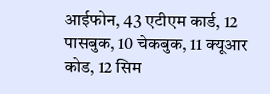आईफोन, 43 एटीएम कार्ड, 12 पासबुक, 10 चेकबुक, 11 क्यूआर कोड, 12 सिम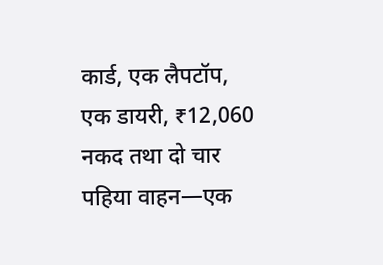कार्ड, एक लैपटॉप, एक डायरी, ₹12,060 नकद तथा दो चार पहिया वाहन—एक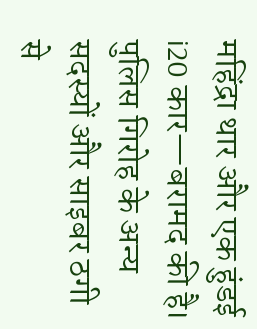महिंद्रा थार और एक हुंडई i20 कार—बरामद की है। पुलिस गिरोह के अन्य सदस्यों और साइबर ठगी से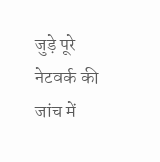जुड़े पूरे नेटवर्क की जांच में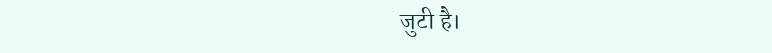जुटी है।